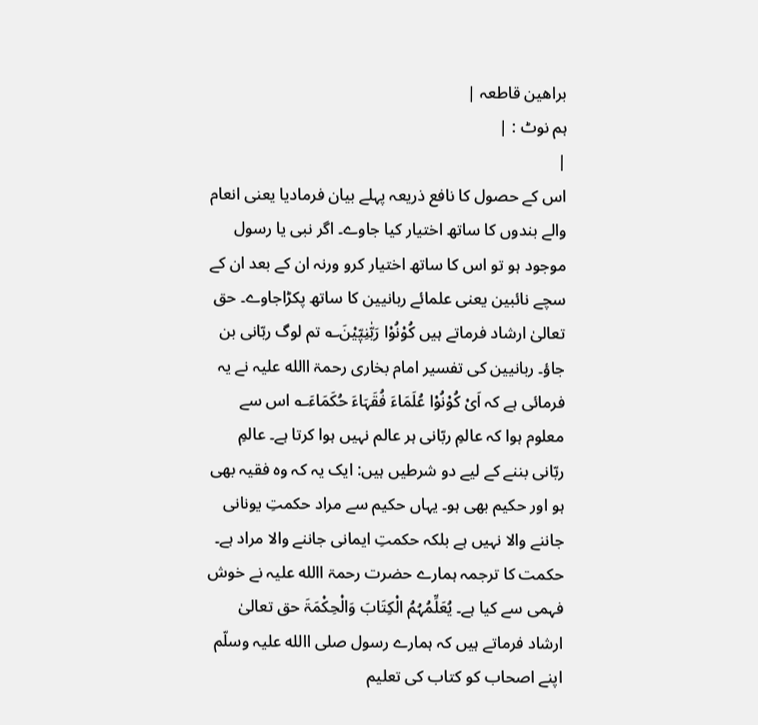براھین قاطعہ |
ہم نوٹ : |
|
اس کے حصول کا نافع ذریعہ پہلے بیان فرمادیا یعنی انعام والے بندوں کا ساتھ اختیار کیا جاوے۔ اگر نبی یا رسول موجود ہو تو اس کا ساتھ اختیار کرو ورنہ ان کے بعد ان کے سچے نائبین یعنی علمائے ربانیین کا ساتھ پکڑاجاوے۔ حق تعالیٰ ارشاد فرماتے ہیں کُوْنُوْا رَبّٰنِیّٖیْنَ؎ تم لوگ ربّانی بن جاؤ۔ ربانیین کی تفسیر امام بخاری رحمۃ االله علیہ نے یہ فرمائی ہے کہ اَیْ کُوْنُوْا عُلَمَاءَ فُقَہَاءَ حُکَمَاءَ؎ اس سے معلوم ہوا کہ عالمِ ربّانی ہر عالم نہیں ہوا کرتا ہے۔ عالمِ ربّانی بننے کے لیے دو شرطیں ہیں: ایک یہ کہ وہ فقیہ بھی ہو اور حکیم بھی ہو۔ یہاں حکیم سے مراد حکمتِ یونانی جاننے والا نہیں ہے بلکہ حکمتِ ایمانی جاننے والا مراد ہے۔ حکمت کا ترجمہ ہمارے حضرت رحمۃ االله علیہ نے خوش فہمی سے کیا ہے۔ یُعَلِّمُہُمُ الْکِتَابَ وَالْحِکْمَۃَ حق تعالیٰ ارشاد فرماتے ہیں کہ ہمارے رسول صلی االله علیہ وسلّم اپنے اصحاب کو کتاب کی تعلیم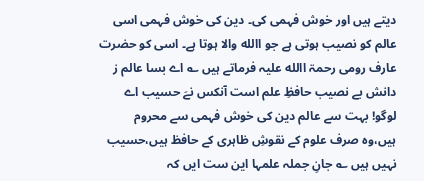دیتے ہیں اور خوش فہمی کی۔ دین کی خوش فہمی اسی عالم کو نصیب ہوتی ہے جو االله والا ہوتا ہے۔ اسی کو حضرت عارف رومی رحمۃ االله علیہ فرماتے ہیں ؎ اے بسا عالم ز دانش بے نصیب حافظِ علم است آنکس نےَ حسیب اے لوگو! بہت سے عالم دین کی خوش فہمی سے محروم ہیں،وہ صرف علوم کے نقوشِ ظاہری کے حافظ ہیں،حسیب نہیں ہیں ؎ جانِ جملہ علمہا این ست ایں کہ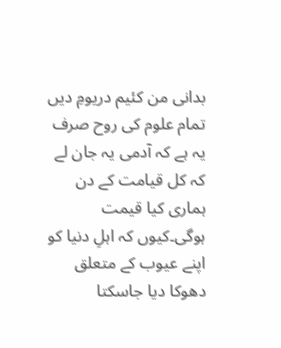بدانی من کئیم دریومِ دیں تمام علوم کی روح صرف یہ ہے کہ آدمی یہ جان لے کہ کل قیامت کے دن ہماری کیا قیمت ہوگی۔کیوں کہ اہلِ دنیا کو اپنے عیوب کے متعلق دھوکا دیا جاسکتا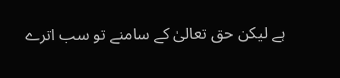ہے لیکن حق تعالیٰ کے سامنے تو سب اترے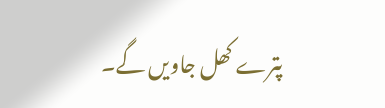پترے کھل جاویں گے۔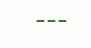---